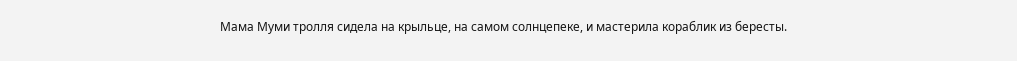Мама Муми тролля сидела на крыльце, на самом солнцепеке, и мастерила кораблик из бересты.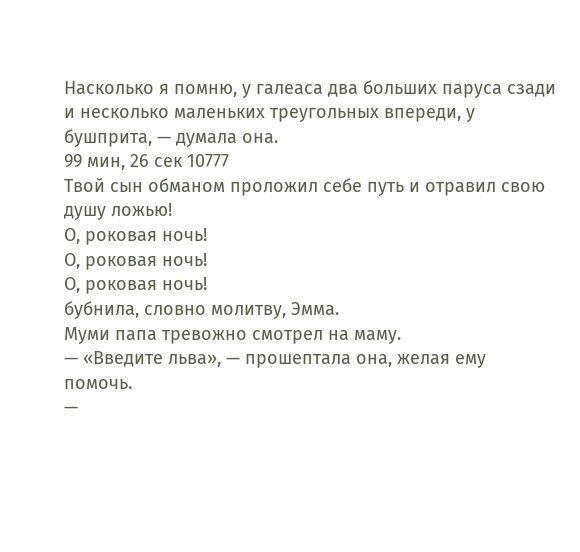Насколько я помню, у галеаса два больших паруса сзади и несколько маленьких треугольных впереди, у бушприта, — думала она.
99 мин, 26 сек 10777
Твой сын обманом проложил себе путь и отравил свою душу ложью!
О, роковая ночь!
О, роковая ночь!
О, роковая ночь!
бубнила, словно молитву, Эмма.
Муми папа тревожно смотрел на маму.
— «Введите льва», — прошептала она, желая ему помочь.
—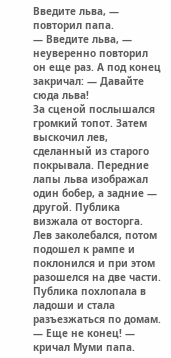Введите льва, — повторил папа.
— Введите льва, — неуверенно повторил он еще раз. А под конец закричал: — Давайте сюда льва!
За сценой послышался громкий топот. Затем выскочил лев, сделанный из старого покрывала. Передние лапы льва изображал один бобер, а задние — другой. Публика визжала от восторга.
Лев заколебался, потом подошел к рампе и поклонился и при этом разошелся на две части.
Публика похлопала в ладоши и стала разъезжаться по домам.
— Еще не конец! — кричал Муми папа.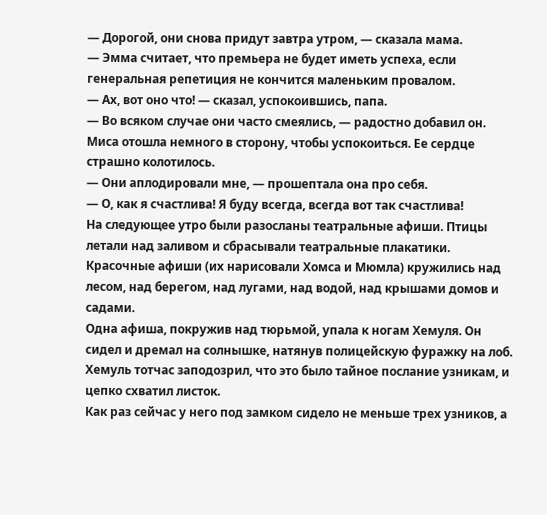— Дорогой, они снова придут завтра утром, — сказала мама.
— Эмма считает, что премьера не будет иметь успеха, если генеральная репетиция не кончится маленьким провалом.
— Ах, вот оно что! — сказал, успокоившись, папа.
— Во всяком случае они часто смеялись, — радостно добавил он.
Миса отошла немного в сторону, чтобы успокоиться. Ее сердце страшно колотилось.
— Они аплодировали мне, — прошептала она про себя.
— О, как я счастлива! Я буду всегда, всегда вот так счастлива!
На следующее утро были разосланы театральные афиши. Птицы летали над заливом и сбрасывали театральные плакатики. Красочные афиши (их нарисовали Хомса и Мюмла) кружились над лесом, над берегом, над лугами, над водой, над крышами домов и садами.
Одна афиша, покружив над тюрьмой, упала к ногам Хемуля. Он сидел и дремал на солнышке, натянув полицейскую фуражку на лоб. Хемуль тотчас заподозрил, что это было тайное послание узникам, и цепко схватил листок.
Как раз сейчас у него под замком сидело не меньше трех узников, а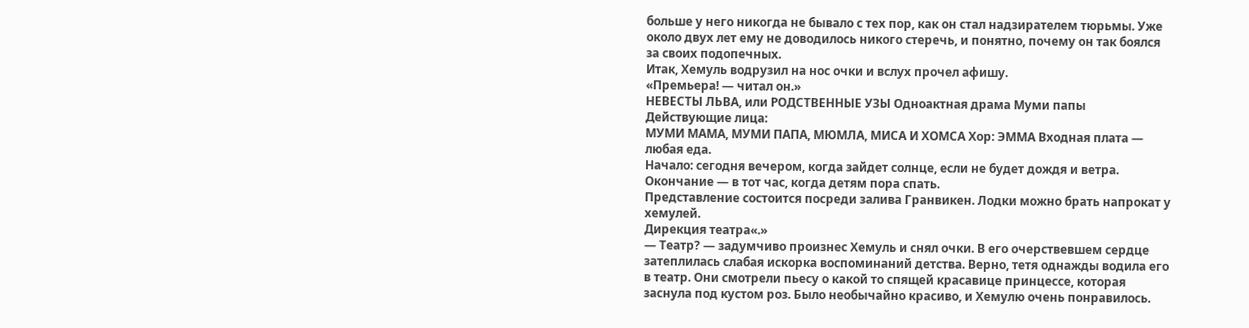больше у него никогда не бывало с тех пор, как он стал надзирателем тюрьмы. Уже около двух лет ему не доводилось никого стеречь, и понятно, почему он так боялся за своих подопечных.
Итак, Хемуль водрузил на нос очки и вслух прочел афишу.
«Премьера! — читал он.»
НЕВЕСТЫ ЛЬВА, или РОДСТВЕННЫЕ УЗЫ Одноактная драма Муми папы Действующие лица:
МУМИ МАМА, МУМИ ПАПА, МЮМЛА, МИСА И ХОМСА Хор: ЭММА Входная плата — любая еда.
Начало: сегодня вечером, когда зайдет солнце, если не будет дождя и ветра.
Окончание — в тот час, когда детям пора спать.
Представление состоится посреди залива Гранвикен. Лодки можно брать напрокат у хемулей.
Дирекция театра«.»
— Театр? — задумчиво произнес Хемуль и снял очки. В его очерствевшем сердце затеплилась слабая искорка воспоминаний детства. Верно, тетя однажды водила его в театр. Они смотрели пьесу о какой то спящей красавице принцессе, которая заснула под кустом роз. Было необычайно красиво, и Хемулю очень понравилось.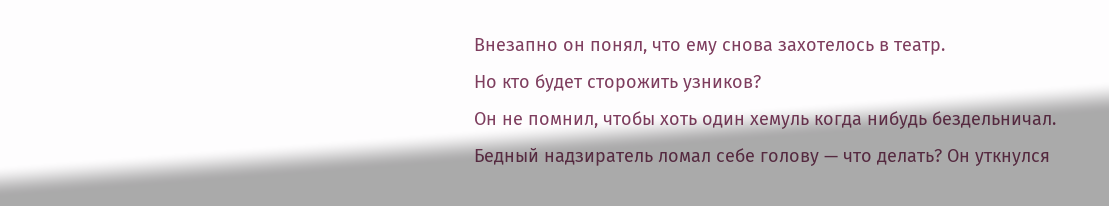Внезапно он понял, что ему снова захотелось в театр.
Но кто будет сторожить узников?
Он не помнил, чтобы хоть один хемуль когда нибудь бездельничал. Бедный надзиратель ломал себе голову — что делать? Он уткнулся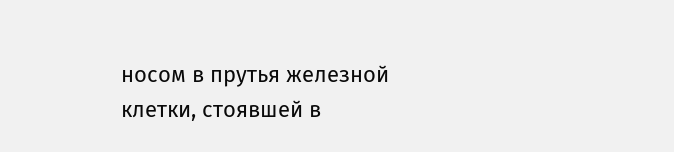носом в прутья железной клетки, стоявшей в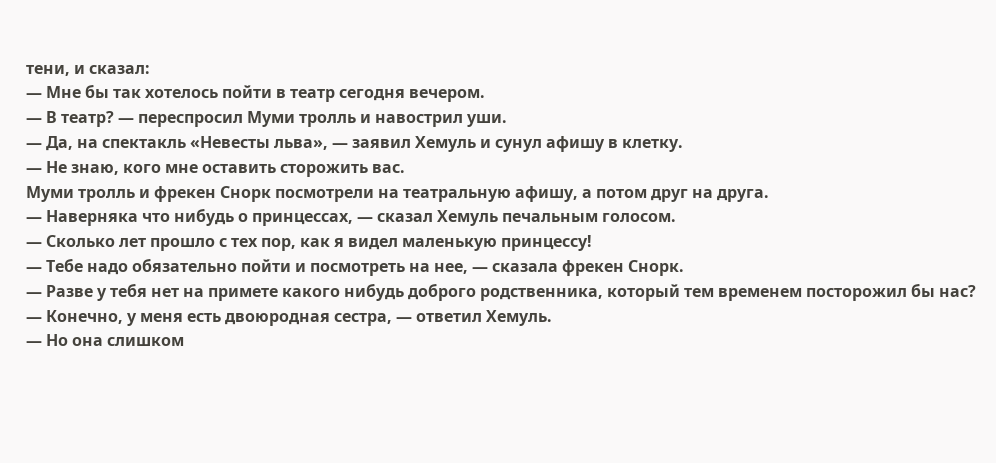тени, и сказал:
— Мне бы так хотелось пойти в театр сегодня вечером.
— В театр? — переспросил Муми тролль и навострил уши.
— Да, на спектакль «Невесты льва», — заявил Хемуль и сунул афишу в клетку.
— Не знаю, кого мне оставить сторожить вас.
Муми тролль и фрекен Снорк посмотрели на театральную афишу, а потом друг на друга.
— Наверняка что нибудь о принцессах, — сказал Хемуль печальным голосом.
— Сколько лет прошло с тех пор, как я видел маленькую принцессу!
— Тебе надо обязательно пойти и посмотреть на нее, — сказала фрекен Снорк.
— Разве у тебя нет на примете какого нибудь доброго родственника, который тем временем посторожил бы нас?
— Конечно, у меня есть двоюродная сестра, — ответил Хемуль.
— Но она слишком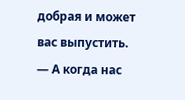добрая и может вас выпустить.
— А когда нас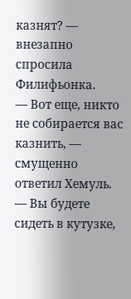казнят? — внезапно спросила Филифьонка.
— Вот еще, никто не собирается вас казнить, — смущенно ответил Хемуль.
— Вы будете сидеть в кутузке,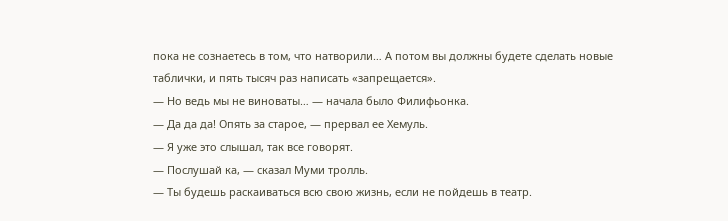пока не сознаетесь в том, что натворили… А потом вы должны будете сделать новые таблички, и пять тысяч раз написать «запрещается».
— Но ведь мы не виноваты… — начала было Филифьонка.
— Да да да! Опять за старое, — прервал ее Хемуль.
— Я уже это слышал, так все говорят.
— Послушай ка, — сказал Муми тролль.
— Ты будешь раскаиваться всю свою жизнь, если не пойдешь в театр.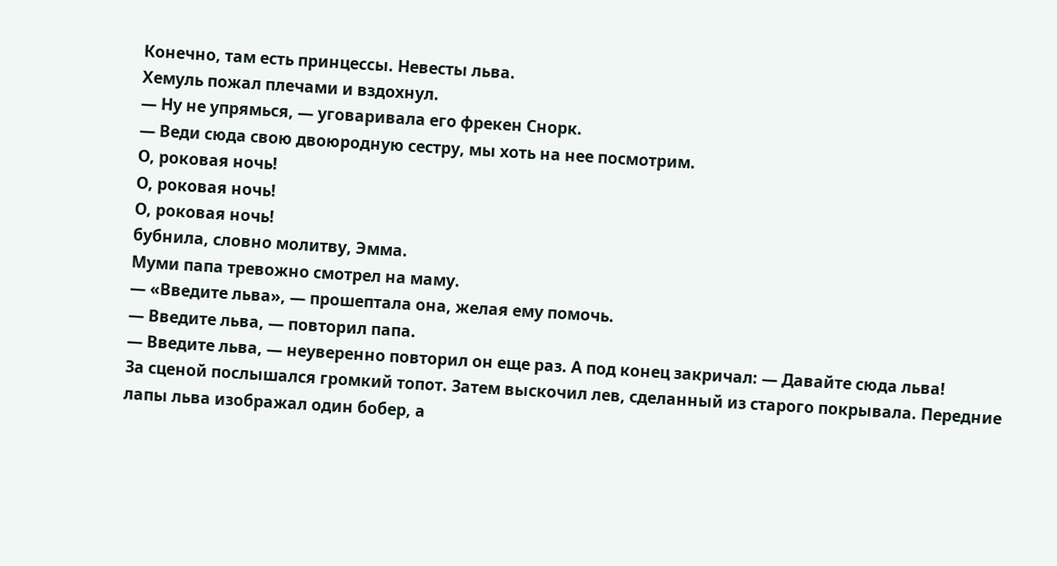Конечно, там есть принцессы. Невесты льва.
Хемуль пожал плечами и вздохнул.
— Ну не упрямься, — уговаривала его фрекен Снорк.
— Веди сюда свою двоюродную сестру, мы хоть на нее посмотрим.
О, роковая ночь!
О, роковая ночь!
О, роковая ночь!
бубнила, словно молитву, Эмма.
Муми папа тревожно смотрел на маму.
— «Введите льва», — прошептала она, желая ему помочь.
— Введите льва, — повторил папа.
— Введите льва, — неуверенно повторил он еще раз. А под конец закричал: — Давайте сюда льва!
За сценой послышался громкий топот. Затем выскочил лев, сделанный из старого покрывала. Передние лапы льва изображал один бобер, а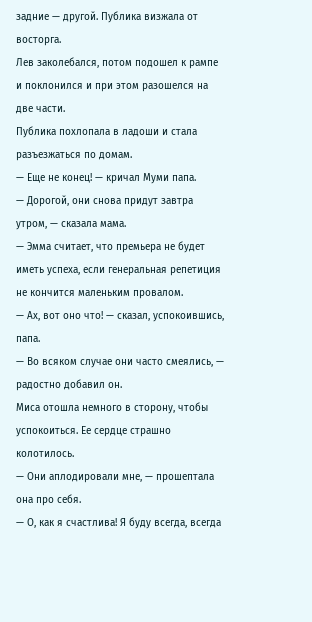задние — другой. Публика визжала от восторга.
Лев заколебался, потом подошел к рампе и поклонился и при этом разошелся на две части.
Публика похлопала в ладоши и стала разъезжаться по домам.
— Еще не конец! — кричал Муми папа.
— Дорогой, они снова придут завтра утром, — сказала мама.
— Эмма считает, что премьера не будет иметь успеха, если генеральная репетиция не кончится маленьким провалом.
— Ах, вот оно что! — сказал, успокоившись, папа.
— Во всяком случае они часто смеялись, — радостно добавил он.
Миса отошла немного в сторону, чтобы успокоиться. Ее сердце страшно колотилось.
— Они аплодировали мне, — прошептала она про себя.
— О, как я счастлива! Я буду всегда, всегда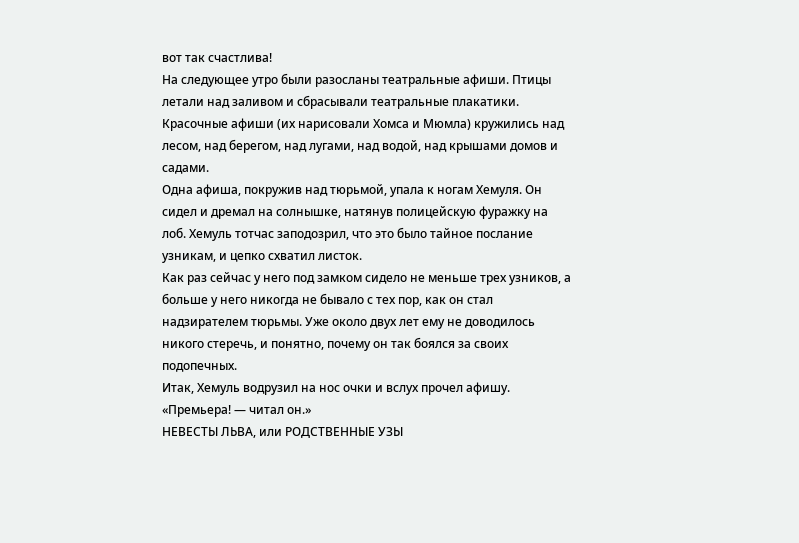вот так счастлива!
На следующее утро были разосланы театральные афиши. Птицы летали над заливом и сбрасывали театральные плакатики. Красочные афиши (их нарисовали Хомса и Мюмла) кружились над лесом, над берегом, над лугами, над водой, над крышами домов и садами.
Одна афиша, покружив над тюрьмой, упала к ногам Хемуля. Он сидел и дремал на солнышке, натянув полицейскую фуражку на лоб. Хемуль тотчас заподозрил, что это было тайное послание узникам, и цепко схватил листок.
Как раз сейчас у него под замком сидело не меньше трех узников, а больше у него никогда не бывало с тех пор, как он стал надзирателем тюрьмы. Уже около двух лет ему не доводилось никого стеречь, и понятно, почему он так боялся за своих подопечных.
Итак, Хемуль водрузил на нос очки и вслух прочел афишу.
«Премьера! — читал он.»
НЕВЕСТЫ ЛЬВА, или РОДСТВЕННЫЕ УЗЫ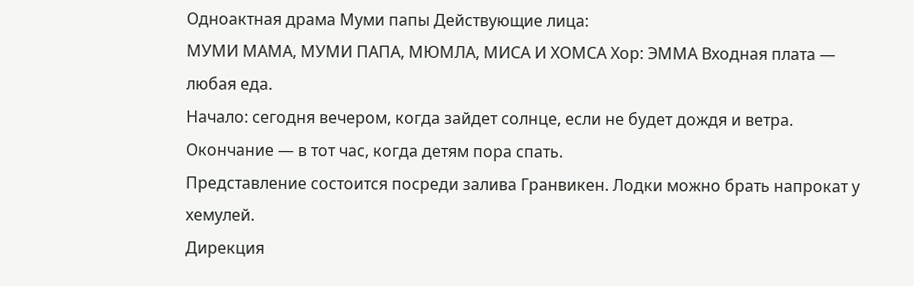Одноактная драма Муми папы Действующие лица:
МУМИ МАМА, МУМИ ПАПА, МЮМЛА, МИСА И ХОМСА Хор: ЭММА Входная плата — любая еда.
Начало: сегодня вечером, когда зайдет солнце, если не будет дождя и ветра.
Окончание — в тот час, когда детям пора спать.
Представление состоится посреди залива Гранвикен. Лодки можно брать напрокат у хемулей.
Дирекция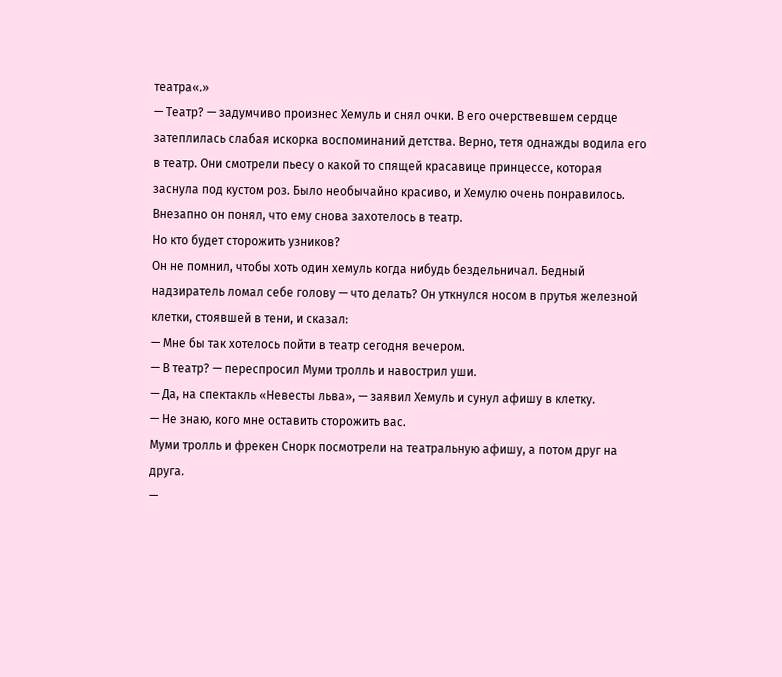театра«.»
— Театр? — задумчиво произнес Хемуль и снял очки. В его очерствевшем сердце затеплилась слабая искорка воспоминаний детства. Верно, тетя однажды водила его в театр. Они смотрели пьесу о какой то спящей красавице принцессе, которая заснула под кустом роз. Было необычайно красиво, и Хемулю очень понравилось. Внезапно он понял, что ему снова захотелось в театр.
Но кто будет сторожить узников?
Он не помнил, чтобы хоть один хемуль когда нибудь бездельничал. Бедный надзиратель ломал себе голову — что делать? Он уткнулся носом в прутья железной клетки, стоявшей в тени, и сказал:
— Мне бы так хотелось пойти в театр сегодня вечером.
— В театр? — переспросил Муми тролль и навострил уши.
— Да, на спектакль «Невесты льва», — заявил Хемуль и сунул афишу в клетку.
— Не знаю, кого мне оставить сторожить вас.
Муми тролль и фрекен Снорк посмотрели на театральную афишу, а потом друг на друга.
—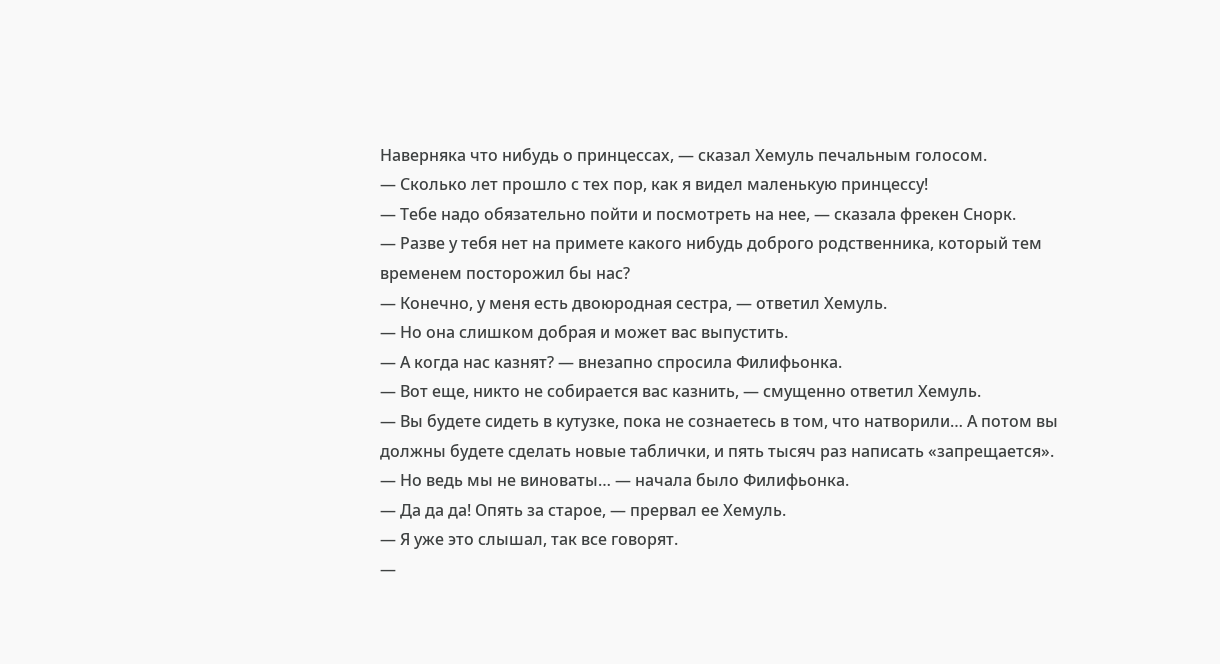Наверняка что нибудь о принцессах, — сказал Хемуль печальным голосом.
— Сколько лет прошло с тех пор, как я видел маленькую принцессу!
— Тебе надо обязательно пойти и посмотреть на нее, — сказала фрекен Снорк.
— Разве у тебя нет на примете какого нибудь доброго родственника, который тем временем посторожил бы нас?
— Конечно, у меня есть двоюродная сестра, — ответил Хемуль.
— Но она слишком добрая и может вас выпустить.
— А когда нас казнят? — внезапно спросила Филифьонка.
— Вот еще, никто не собирается вас казнить, — смущенно ответил Хемуль.
— Вы будете сидеть в кутузке, пока не сознаетесь в том, что натворили… А потом вы должны будете сделать новые таблички, и пять тысяч раз написать «запрещается».
— Но ведь мы не виноваты… — начала было Филифьонка.
— Да да да! Опять за старое, — прервал ее Хемуль.
— Я уже это слышал, так все говорят.
—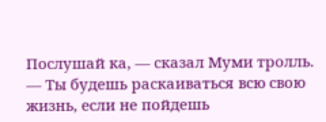Послушай ка, — сказал Муми тролль.
— Ты будешь раскаиваться всю свою жизнь, если не пойдешь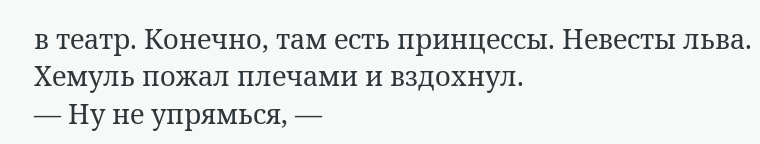в театр. Конечно, там есть принцессы. Невесты льва.
Хемуль пожал плечами и вздохнул.
— Ну не упрямься, —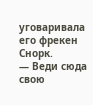уговаривала его фрекен Снорк.
— Веди сюда свою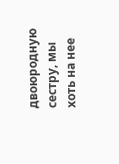двоюродную сестру, мы хоть на нее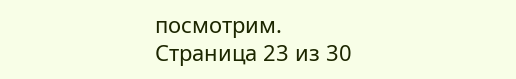посмотрим.
Страница 23 из 30